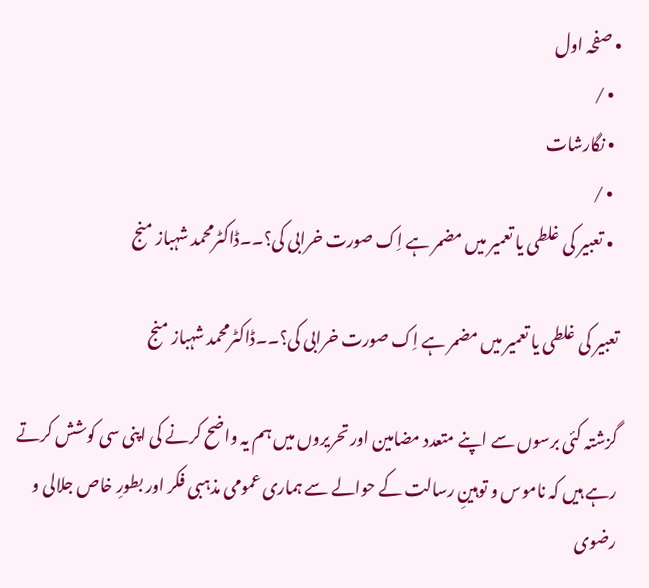• صفحہ اول
  • /
  • نگارشات
  • /
  • تعبیر کی غلطی یا تعمیر میں مضمر ہے اِک صورت خرابی کی؟۔۔ڈاکٹرمحمد شہباز منج

تعبیر کی غلطی یا تعمیر میں مضمر ہے اِک صورت خرابی کی؟۔۔ڈاکٹرمحمد شہباز منج

گزشتہ کئی برسوں سے اپنے متعدد مضامین اور تحریروں میں ہم یہ واضح کرنے کی اپنی سی کوشش کرتے رہے ہیں کہ ناموس و توہینِ رسالت کے حوالے سے ہماری عمومی مذہبی فکر اور بطورِ خاص جلالی و رضوی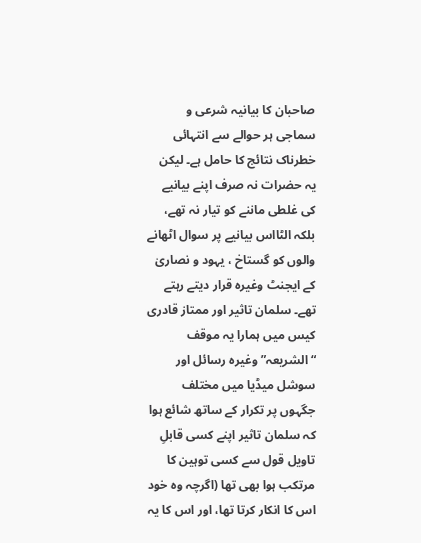صاحبان کا بیانیہ شرعی و سماجی ہر حوالے سے انتہائی خطرناک نتائج کا حامل ہے۔ لیکن یہ حضرات نہ صرف اپنے بیانیے کی غلطی ماننے کو تیار نہ تھے، بلکہ الٹااس بیانیے پر سوال اٹھانے والوں کو گستاخ ، یہود و نصاریٰ کے ایجنٹ وغیرہ قرار دیتے رہتے تھے۔ سلمان تاثیر اور ممتاز قادری کیس میں ہمارا یہ موقف “الشریعہ” وغیرہ رسائل اور سوشل میڈیا میں مختلف جگہوں پر تکرار کے ساتھ شائع ہوا کہ سلمان تاثیر اپنے کسی قابلِ تاویل قول سے کسی توہین کا مرتکب ہوا بھی تھا (اگرچہ وہ خود اس کا انکار کرتا تھا، اور اس کا یہ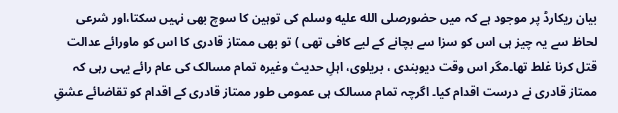بیان ریکارڈ پر موجود ہے کہ میں حضورصلى الله عليه وسلم کی توہین کا سوچ بھی نہیں سکتا،اور شرعی لحاظ سے یہ چیز ہی اس کو سزا سے بچانے کے لیے کافی تھی ) تو بھی ممتاز قادری کا اس کو ماورائے عدالت قتل کرنا غلط تھا۔مگر اس وقت دیوبندی ، بریلوی، اہلِ حدیث وغیرہ تمام مسالک کی عام رائے یہی رہی کہ ممتاز قادری نے درست اقدام کیا۔ اگرچہ تمام مسالک ہی عمومی طور ممتاز قادری کے اقدام کو تقاضائے عشقِ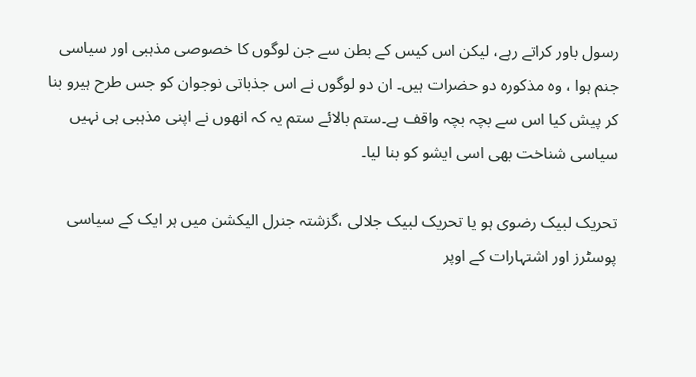رسول باور کراتے رہے، لیکن اس کیس کے بطن سے جن لوگوں کا خصوصی مذہبی اور سیاسی جنم ہوا ، وہ مذکورہ دو حضرات ہیں۔ ان دو لوگوں نے اس جذباتی نوجوان کو جس طرح ہیرو بنا کر پیش کیا اس سے بچہ بچہ واقف ہے۔ستم بالائے ستم یہ کہ انھوں نے اپنی مذہبی ہی نہیں سیاسی شناخت بھی اسی ایشو کو بنا لیا۔

تحریک لبیک رضوی ہو یا تحریک لبیک جلالی ،گزشتہ جنرل الیکشن میں ہر ایک کے سیاسی پوسٹرز اور اشتہارات کے اوپر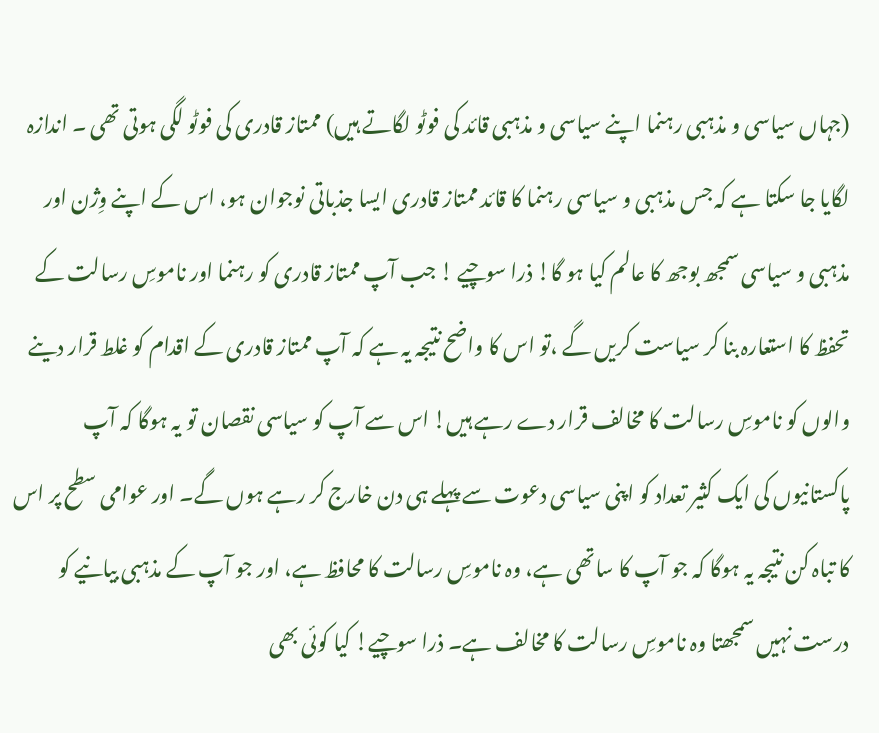(جہاں سیاسی و مذہبی رہنما اپنے سیاسی و مذہبی قائد کی فوٹو لگاتے ہیں) ممتاز قادری کی فوٹو لگی ہوتی تھی ۔ اندازہ لگایا جا سکتا ہے کہ جس مذہبی و سیاسی رہنما کا قائد ممتاز قادری ایسا جذباتی نوجوان ہو، اس کے اپنے وِژن اور مذہبی و سیاسی سمجھ بوجھ کا عالم کیا ہو گا! ذرا سوچیے ! جب آپ ممتاز قادری کو رہنما اور ناموسِ رسالت کے تحفظ کا استعارہ بنا کر سیاست کریں گے ،تو اس کا واضح نتیجہ یہ ہے کہ آپ ممتاز قادری کے اقدام کو غلط قرار دینے والوں کو ناموسِ رسالت کا مخالف قرار دے رہے ہیں! اس سے آپ کو سیاسی نقصان تو یہ ہوگا کہ آپ پاکستانیوں کی ایک کثیر تعداد کو اپنی سیاسی دعوت سے پہلے ہی دن خارج کر رہے ہوں گے۔ اور عوامی سطح پر اس کا تباہ کن نتیجہ یہ ہوگا کہ جو آپ کا ساتھی ہے، وہ ناموسِ رسالت کا محافظ ہے، اور جو آپ کے مذہبی بیانیے کو درست نہیں سمجھتا وہ ناموسِ رسالت کا مخالف ہے۔ ذرا سوچیے! کیا کوئی بھی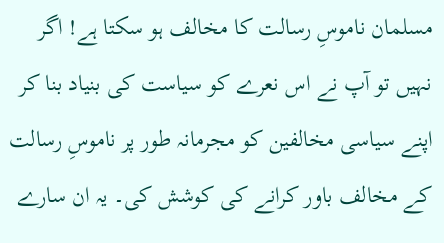مسلمان ناموسِ رسالت کا مخالف ہو سکتا ہے! اگر نہیں تو آپ نے اس نعرے کو سیاست کی بنیاد بنا کر اپنے سیاسی مخالفین کو مجرمانہ طور پر ناموسِ رسالت کے مخالف باور کرانے کی کوشش کی۔ یہ ان سارے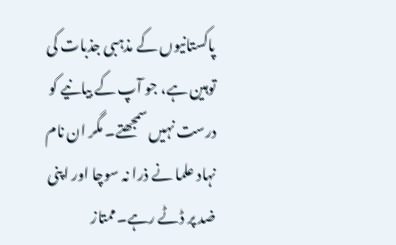پاکستانیوں کے مذہبی جذبات کی توہین ہے، جو آپ کے بیانیے کو درست نہیں سمجھتے۔ مگر ان نام نہاد علما نے ذرا نہ سوچا اور اپنی ضد پر ڈٹے رہے۔ممتاز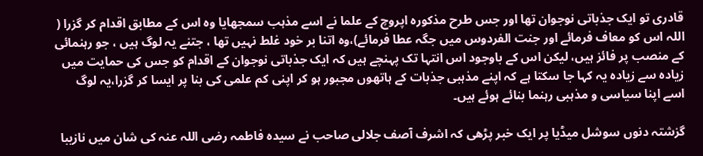قادری تو ایک جذباتی نوجوان تھا اور جس طرح مذکورہ اپروچ کے علما نے اسے مذہب سمجھایا وہ اس کے مطابق اقدام کر گزرا ( اللہ اس کو معاف فرمائے اور جنت الفردوس میں جگہ عطا فرمائے)،وہ اتنا بر خود غلط نہیں تھا ، جتنے یہ لوگ ہیں ، جو رہنمائی کے منصب پر فائز ہیں، لیکن اس کے باوجود اس انتہا تک پہنچے ہیں کہ ایک جذباتی نوجوان کے اقدام کو جس کی حمایت میں زیادہ سے زیادہ یہ کہا جا سکتا ہے کہ اپنے مذہبی جذبات کے ہاتھوں مجبور ہو کر اپنی کم علمی کی بنا پر ایسا کر گزرا،یہ لوگ اسے اپنا سیاسی و مذہبی رہنما بنائے ہوئے ہیں۔

گزشتہ دنوں سوشل میڈیا پر ایک خبر پڑھی کہ اشرف آصف جلالی صاحب نے سیدہ فاطمہ رضی اللہ عنہ کی شان میں نازیبا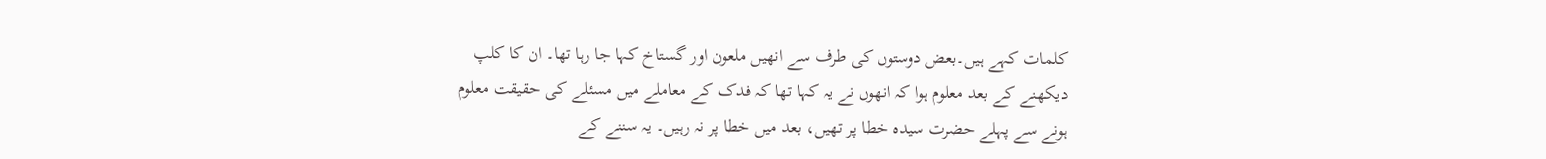کلمات کہے ہیں۔بعض دوستوں کی طرف سے انھیں ملعون اور گستاخ کہا جا رہا تھا۔ ان کا کلپ دیکھنے کے بعد معلوم ہوا کہ انھوں نے یہ کہا تھا کہ فدک کے معاملے میں مسئلے کی حقیقت معلوم ہونے سے پہلے حضرت سیدہ خطا پر تھیں، بعد میں خطا پر نہ رہیں۔ یہ سننے کے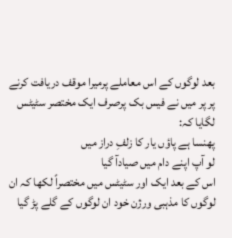بعد لوگوں کے اس معاملے پرمیرا موقف دریافت کرنے پر پر میں نے فیس بک پرصرف ایک مختصر سٹیٹس لگایا کہ:
پھنسا ہے پاؤں یار کا زلفِ دراز میں
لو آپ اپنے دام میں صیادآ گیا
اس کے بعد ایک اور سٹیٹس میں مختصراً لکھا کہ ان لوگوں کا مذہبی ورژن خود ان لوگوں کے گلے پڑ گیا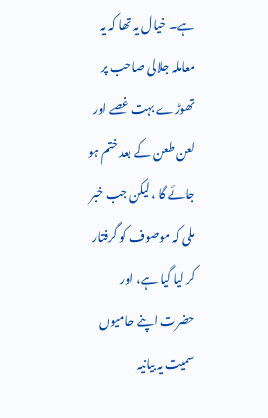ہے۔ خیال یہ تھا کہ یہ معاملہ جلالی صاحب پر تھوڑے بہت غصے اور لعن طعن کے بعد ختم ہو جائے گا ، لیکن جب خبر ملی کہ موصوف کو گرفتار کر لیا گیا ہے، اور حضرت اپنے حامیوں سمیت یہ بیانیہ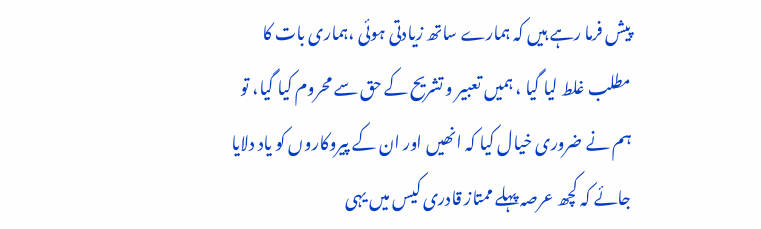پیش فرما رہے ہیں کہ ہمارے ساتھ زیادتی ہوئی ،ہماری بات کا مطلب غلط لیا گیا ، ہمیں تعبیر و تشریح کے حق سے محروم کیا گیا، تو ہم نے ضروری خیال کیا کہ انھیں اور ان کے پیروکاروں کو یاد دلایا جائے کہ کچھ عرصہ پہلے ممتاز قادری کیس میں یہی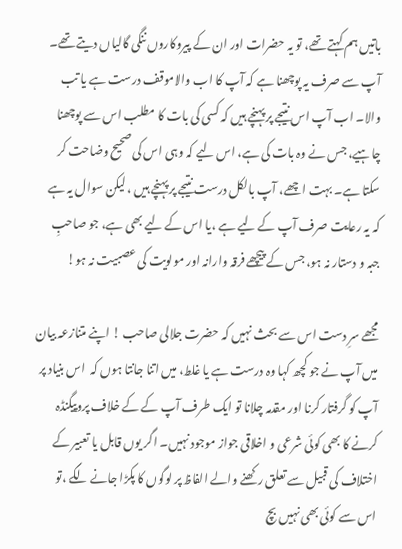باتیں ہم کہتے تھے، تو یہ حضرات اور ان کے پیروکاروں ننگی گالیاں دیتے تھے۔ آپ سے صرف یہ پوچھنا ہے کہ آپ کا اب والاموقف درست ہے یا تب والا۔ اب آپ اس نتیجے پر پہنچے ہیں کہ کسی کی بات کا مطلب اس سے پوچھنا چاہیے، جس نے وہ بات کی ہے، اس لیے کہ وہی اس کی صحیح وضاحت کر سکتا ہے۔ بہت اچھے، آپ بالکل درست نتیجے پر پہنچے ہیں ، لیکن سوال یہ ہے کہ یہ رعایت صرف آپ کے لیے ہے ،یا اس کے لیے بھی ہے، جو صاحبِ جبہ و دستار نہ ہو، جس کے پیچھے فرقہ وارانہ اور مولویت کی عصبیت نہ ہو!

مجھے سرِ دست اس سے بحث نہیں کہ حضرت جلالی صاحب ! اپنے متنازعہ بیان میں آپ نے جو کچھ کہا وہ درست ہے یا غلط، میں اتنا جانتا ہوں کہ  اس بنیاد پر آپ کو گرفتار کرنا اور مقدمہ چلانا تو ایک طرف آپ کے کے خلاف پروپیگنڈہ کرنے کا بھی کوئی شرعی و اخلاقی جواز موجود نہیں۔ اگر یوں قابل یا تعبیر کے اختلاف کی قبیل سے تعلق رکھنے والے الفاظ پر لوگوں کا پکڑا جانے لگے ،تو اس سے کوئی بھی نہیں بچ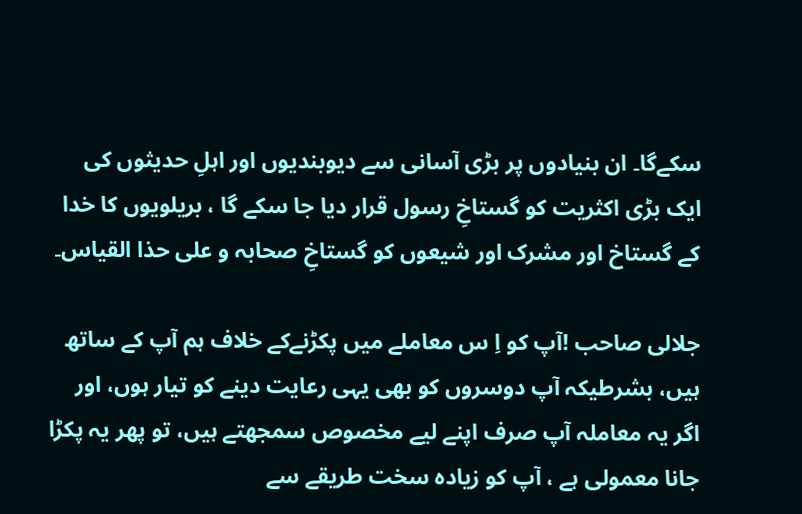سکےگا۔ ان بنیادوں پر بڑی آسانی سے دیوبندیوں اور اہلِ حدیثوں کی ایک بڑی اکثریت کو گستاخِ رسول قرار دیا جا سکے گا ، بریلویوں کا خدا کے گستاخ اور مشرک اور شیعوں کو گستاخِ صحابہ و علی حذا القیاس۔

جلالی صاحب !آپ کو اِ س معاملے میں پکڑنےکے خلاف ہم آپ کے ساتھ ہیں، بشرطیکہ آپ دوسروں کو بھی یہی رعایت دینے کو تیار ہوں، اور اگر یہ معاملہ آپ صرف اپنے لیے مخصوص سمجھتے ہیں، تو پھر یہ پکڑا جانا معمولی ہے ، آپ کو زیادہ سخت طریقے سے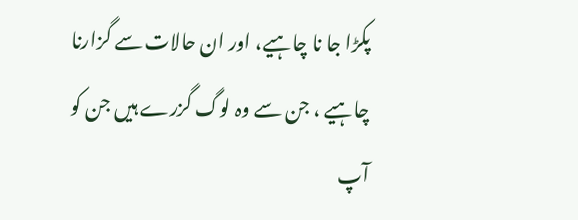پکڑا جا نا چاہیے، اور ان حالات سے گزارنا چاہیے ، جن سے وہ لوگ گزرے ہیں جن کو آپ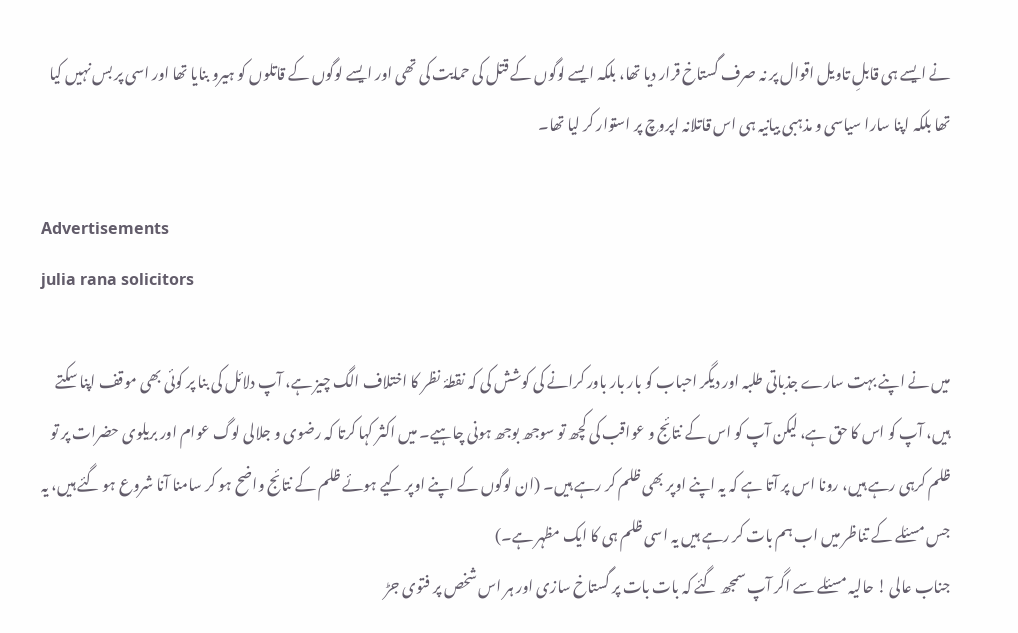نے ایسے ہی قابلِ تاویل اقوال پر نہ صرف گستاخ قرار دیا تھا، بلکہ ایسے لوگوں کے قتل کی حمایت کی تھی اور ایسے لوگوں کے قاتلوں کو ہیرو بنایا تھا اور اسی پر بس نہیں کیا تھا بلکہ اپنا سارا سیاسی و مذہبی بیانیہ ہی اس قاتلانہ اپروچ پر استوار کر لیا تھا۔

Advertisements
julia rana solicitors

میں نے اپنے بہت سارے جذباتی طلبہ اور دیگر احباب کو بار بار باور کرانے کی کوشش کی کہ نقطۂ نظر کا اختلاف الگ چیز ہے، آپ دلائل کی بنا پر کوئی بھی موقف اپنا سکتے ہیں، آپ کو اس کا حق ہے، لیکن آپ کو اس کے نتائج و عواقب کی کچھ تو سوجھ بوجھ ہونی چاہیے۔ میں اکثر کہا کرتا کہ رضوی و جلالی لوگ عوام اور بریلوی حضرات پر تو ظلم کرہی رہے ہیں، رونا اس پر آتا ہے کہ یہ اپنے اوپر بھی ظلم کر رہے ہیں۔ (ان لوگوں کے اپنے اوپر کیے ہوئے ظلم کے نتائج واضح ہو کر سامنا آنا شروع ہو گئے ہیں، یہ جس مسئلے کے تناظر میں اب ہم بات کر رہے ہیں یہ اسی ظلم ہی کا ایک مظہر ہے۔)
جناب عالی ! حالیہ مسئلے سے اگر آپ سمجھ گئے کہ بات بات پر گستاخ سازی اور ہر اس شخص پر فتوی جڑ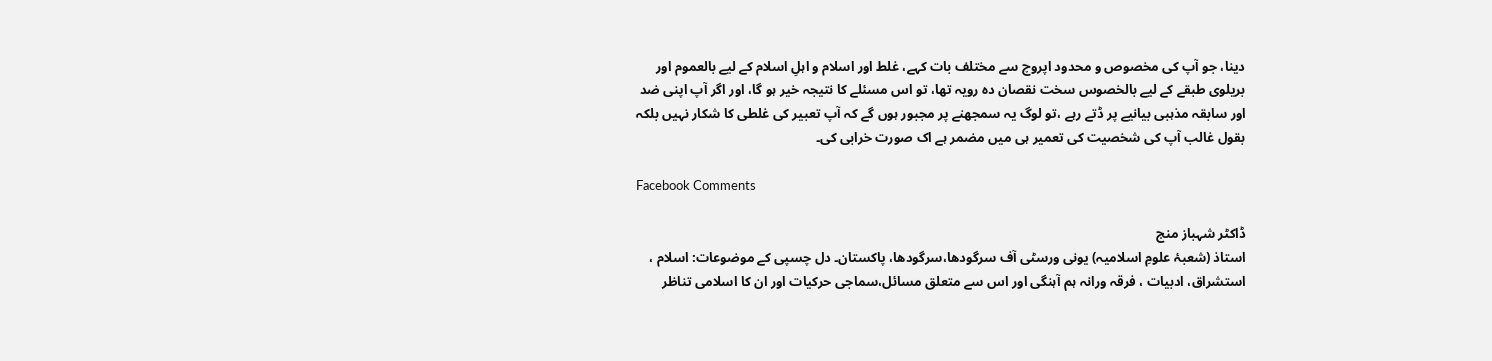دینا، جو آپ کی مخصوص و محدود اپروچ سے مختلف بات کہے، غلط اور اسلام و اہلِ اسلام کے لیے بالعموم اور بریلوی طبقے کے لیے بالخصوس سخت نقصان دہ رویہ تھا، تو اس مسئلے کا نتیجہ خیر ہو گا، اور اگر آپ اپنی ضد اور سابقہ مذہبی بیانیے پر ڈتے رہے ،تو لوگ یہ سمجھنے پر مجبور ہوں گے کہ آپ تعبیر کی غلطی کا شکار نہیں بلکہ بقول غالب آپ کی شخصیت کی تعمیر ہی میں مضمر ہے اک صورت خرابی کی۔

Facebook Comments

ڈاکٹر شہباز منج
استاذ (شعبۂ علومِ اسلامیہ) یونی ورسٹی آف سرگودھا،سرگودھا، پاکستان۔ دل چسپی کے موضوعات: اسلام ، استشراق، ادبیات ، فرقہ ورانہ ہم آہنگی اور اس سے متعلق مسائل،سماجی حرکیات اور ان کا اسلامی تناظر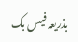بذریعہ فیس بک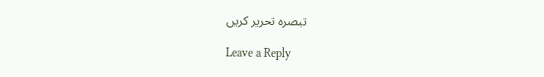تبصرہ تحریر کریں

Leave a Reply